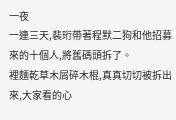一夜
一連三天,裴珩帶著程默二狗和他招募來的十個人,將舊碼頭拆了。
裡麵乾草木屑碎木棍,真真切切被拆出來,大家看的心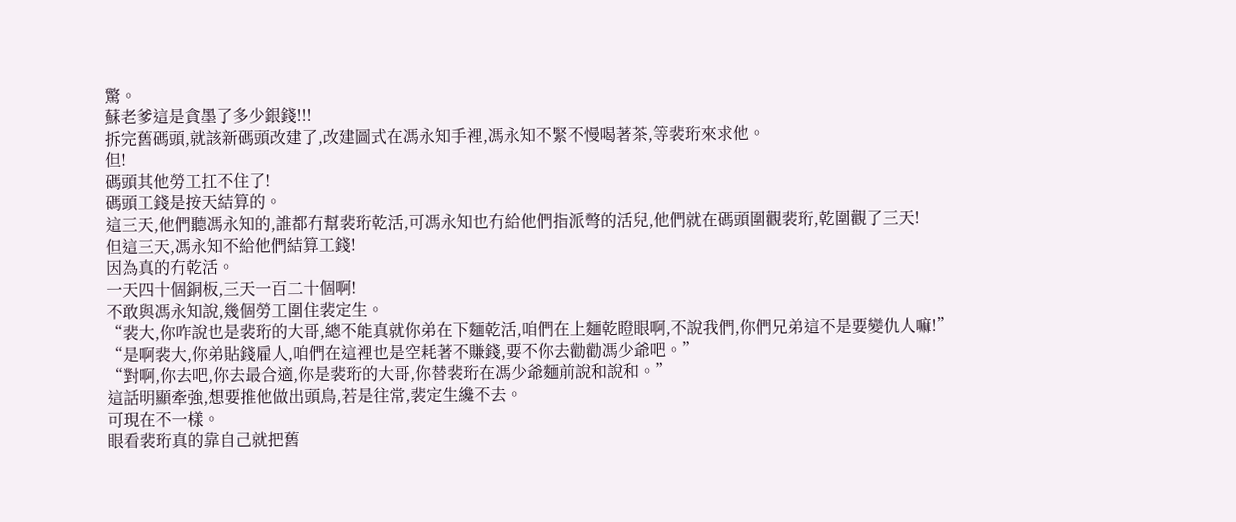驚。
蘇老爹這是貪墨了多少銀錢!!!
拆完舊碼頭,就該新碼頭改建了,改建圖式在馮永知手裡,馮永知不緊不慢喝著茶,等裴珩來求他。
但!
碼頭其他勞工扛不住了!
碼頭工錢是按天結算的。
這三天,他們聽馮永知的,誰都冇幫裴珩乾活,可馮永知也冇給他們指派彆的活兒,他們就在碼頭圍觀裴珩,乾圍觀了三天!
但這三天,馮永知不給他們結算工錢!
因為真的冇乾活。
一天四十個銅板,三天一百二十個啊!
不敢與馮永知說,幾個勞工圍住裴定生。
“裴大,你咋說也是裴珩的大哥,總不能真就你弟在下麵乾活,咱們在上麵乾瞪眼啊,不說我們,你們兄弟這不是要變仇人嘛!”
“是啊裴大,你弟貼錢雇人,咱們在這裡也是空耗著不賺錢,要不你去勸勸馮少爺吧。”
“對啊,你去吧,你去最合適,你是裴珩的大哥,你替裴珩在馮少爺麵前說和說和。”
這話明顯牽強,想要推他做出頭鳥,若是往常,裴定生纔不去。
可現在不一樣。
眼看裴珩真的靠自己就把舊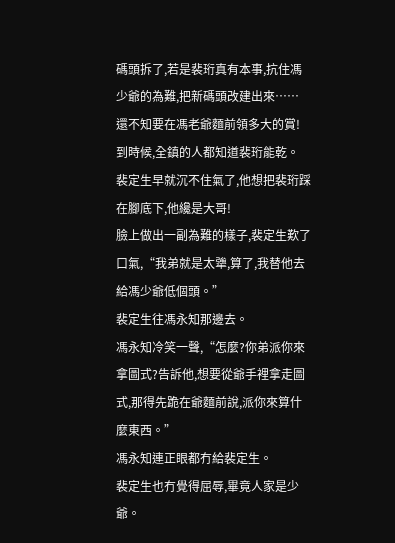碼頭拆了,若是裴珩真有本事,抗住馮少爺的為難,把新碼頭改建出來……
還不知要在馮老爺麵前領多大的賞!
到時候,全鎮的人都知道裴珩能乾。
裴定生早就沉不住氣了,他想把裴珩踩在腳底下,他纔是大哥!
臉上做出一副為難的樣子,裴定生歎了口氣,“我弟就是太犟,算了,我替他去給馮少爺低個頭。”
裴定生往馮永知那邊去。
馮永知冷笑一聲,“怎麼?你弟派你來拿圖式?告訴他,想要從爺手裡拿走圖式,那得先跪在爺麵前說,派你來算什麼東西。”
馮永知連正眼都冇給裴定生。
裴定生也冇覺得屈辱,畢竟人家是少爺。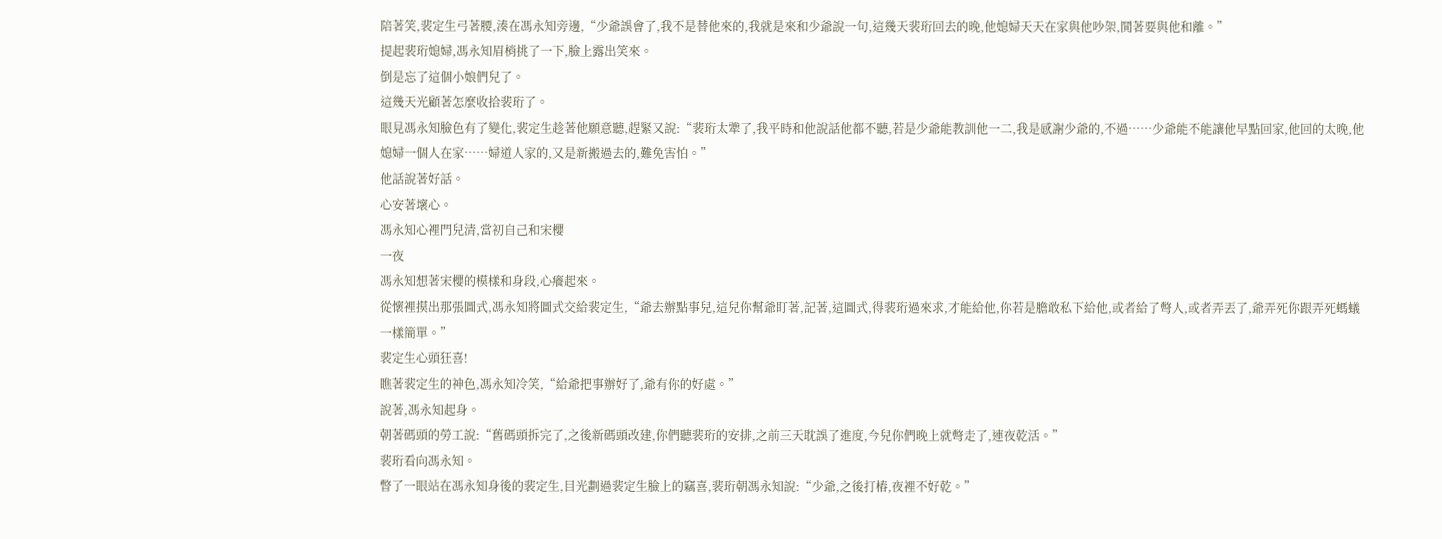陪著笑,裴定生弓著腰,湊在馮永知旁邊,“少爺誤會了,我不是替他來的,我就是來和少爺說一句,這幾天裴珩回去的晚,他媳婦天天在家與他吵架,鬨著要與他和離。”
提起裴珩媳婦,馮永知眉梢挑了一下,臉上露出笑來。
倒是忘了這個小娘們兒了。
這幾天光顧著怎麼收拾裴珩了。
眼見馮永知臉色有了變化,裴定生趁著他願意聽,趕緊又說:“裴珩太犟了,我平時和他說話他都不聽,若是少爺能教訓他一二,我是感謝少爺的,不過……少爺能不能讓他早點回家,他回的太晚,他媳婦一個人在家……婦道人家的,又是新搬過去的,難免害怕。”
他話說著好話。
心安著壞心。
馮永知心裡門兒清,當初自己和宋櫻
一夜
馮永知想著宋櫻的模樣和身段,心癢起來。
從懷裡摸出那張圖式,馮永知將圖式交給裴定生,“爺去辦點事兒,這兒你幫爺盯著,記著,這圖式,得裴珩過來求,才能給他,你若是膽敢私下給他,或者給了彆人,或者弄丟了,爺弄死你跟弄死螞蟻一樣簡單。”
裴定生心頭狂喜!
瞧著裴定生的神色,馮永知冷笑,“給爺把事辦好了,爺有你的好處。”
說著,馮永知起身。
朝著碼頭的勞工說:“舊碼頭拆完了,之後新碼頭改建,你們聽裴珩的安排,之前三天耽誤了進度,今兒你們晚上就彆走了,連夜乾活。”
裴珩看向馮永知。
瞥了一眼站在馮永知身後的裴定生,目光劃過裴定生臉上的竊喜,裴珩朝馮永知說:“少爺,之後打樁,夜裡不好乾。”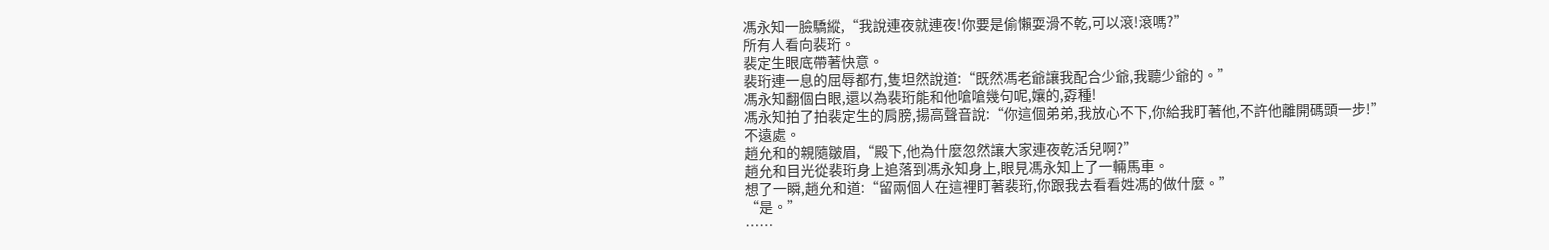馮永知一臉驕縱,“我說連夜就連夜!你要是偷懶耍滑不乾,可以滾!滾嗎?”
所有人看向裴珩。
裴定生眼底帶著快意。
裴珩連一息的屈辱都冇,隻坦然說道:“既然馮老爺讓我配合少爺,我聽少爺的。”
馮永知翻個白眼,還以為裴珩能和他嗆嗆幾句呢,孃的,孬種!
馮永知拍了拍裴定生的肩膀,揚高聲音說:“你這個弟弟,我放心不下,你給我盯著他,不許他離開碼頭一步!”
不遠處。
趙允和的親隨皺眉,“殿下,他為什麼忽然讓大家連夜乾活兒啊?”
趙允和目光從裴珩身上追落到馮永知身上,眼見馮永知上了一輛馬車。
想了一瞬,趙允和道:“留兩個人在這裡盯著裴珩,你跟我去看看姓馮的做什麼。”
“是。”
……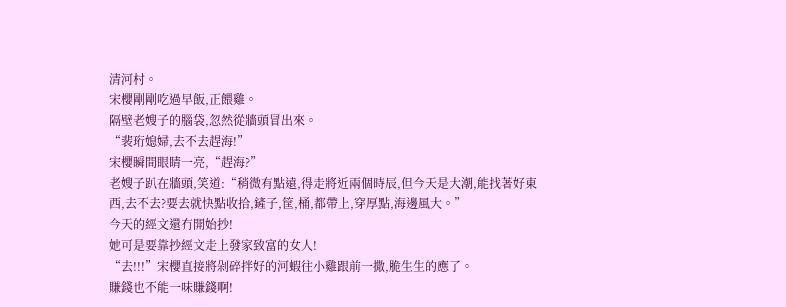清河村。
宋櫻剛剛吃過早飯,正餵雞。
隔壁老嫂子的腦袋,忽然從牆頭冒出來。
“裴珩媳婦,去不去趕海!”
宋櫻瞬間眼睛一亮,“趕海?”
老嫂子趴在牆頭,笑道:“稍微有點遠,得走將近兩個時辰,但今天是大潮,能找著好東西,去不去?要去就快點收拾,鏟子,筐,桶,都帶上,穿厚點,海邊風大。”
今天的經文還冇開始抄!
她可是要靠抄經文走上發家致富的女人!
“去!!!”宋櫻直接將剁碎拌好的河蝦往小雞跟前一撒,脆生生的應了。
賺錢也不能一味賺錢啊!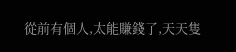從前有個人,太能賺錢了,天天隻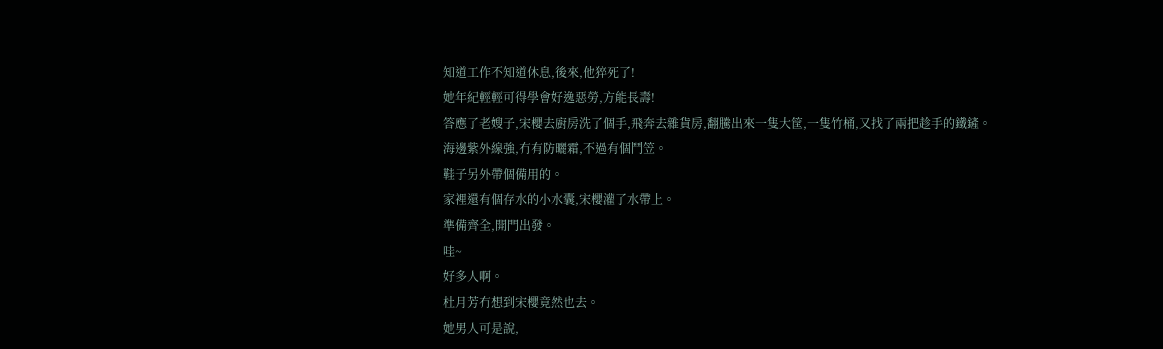知道工作不知道休息,後來,他猝死了!
她年紀輕輕可得學會好逸惡勞,方能長壽!
答應了老嫂子,宋櫻去廚房洗了個手,飛奔去雜貨房,翻騰出來一隻大筐,一隻竹桶,又找了兩把趁手的鐵鏟。
海邊紫外線強,冇有防曬霜,不過有個鬥笠。
鞋子另外帶個備用的。
家裡還有個存水的小水囊,宋櫻灌了水帶上。
準備齊全,開門出發。
哇~
好多人啊。
杜月芳冇想到宋櫻竟然也去。
她男人可是說,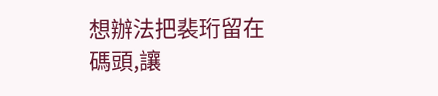想辦法把裴珩留在碼頭,讓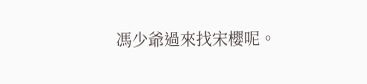馮少爺過來找宋櫻呢。